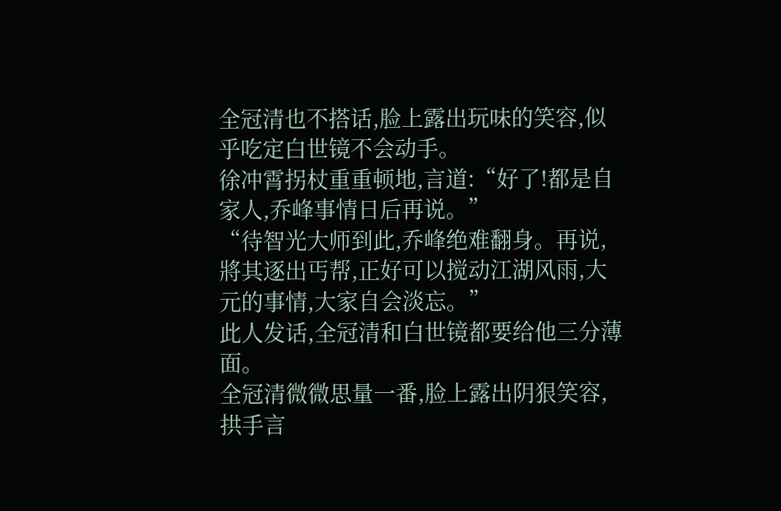全冠清也不搭话,脸上露出玩味的笑容,似乎吃定白世镜不会动手。
徐冲霄拐杖重重顿地,言道:“好了!都是自家人,乔峰事情日后再说。”
“待智光大师到此,乔峰绝难翻身。再说,將其逐出丐帮,正好可以搅动江湖风雨,大元的事情,大家自会淡忘。”
此人发话,全冠清和白世镜都要给他三分薄面。
全冠清微微思量一番,脸上露出阴狠笑容,拱手言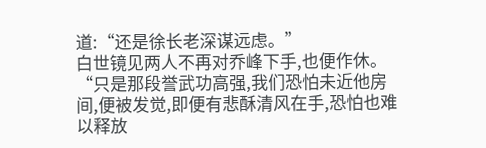道:“还是徐长老深谋远虑。”
白世镜见两人不再对乔峰下手,也便作休。
“只是那段誉武功高强,我们恐怕未近他房间,便被发觉,即便有悲酥清风在手,恐怕也难以释放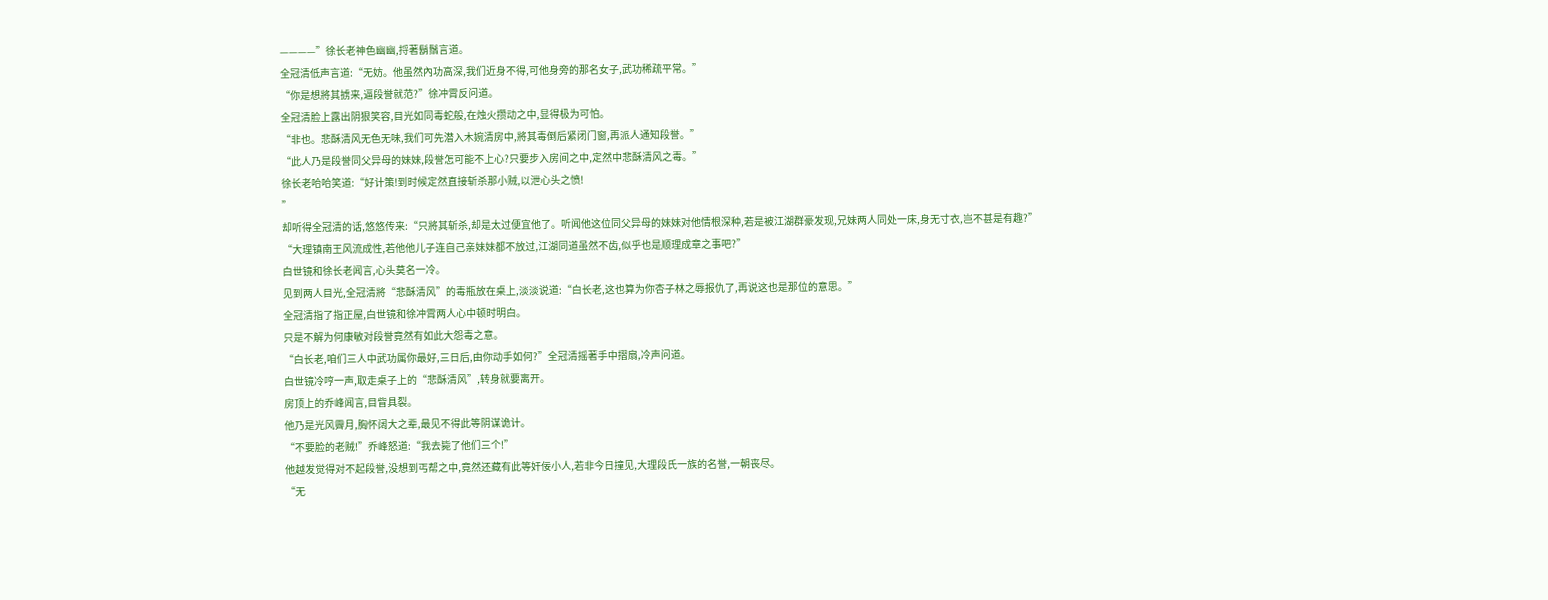————”徐长老神色幽幽,捋著鬍鬚言道。
全冠清低声言道:“无妨。他虽然內功高深,我们近身不得,可他身旁的那名女子,武功稀疏平常。”
“你是想將其掳来,逼段誉就范?”徐冲霄反问道。
全冠清脸上露出阴狠笑容,目光如同毒蛇般,在烛火攒动之中,显得极为可怕。
“非也。悲酥清风无色无味,我们可先潜入木婉清房中,將其毒倒后紧闭门窗,再派人通知段誉。”
“此人乃是段誉同父异母的妹妹,段誉怎可能不上心?只要步入房间之中,定然中悲酥清风之毒。”
徐长老哈哈笑道:“好计策!到时候定然直接斩杀那小贼,以泄心头之愤!
”
却听得全冠清的话,悠悠传来:“只將其斩杀,却是太过便宜他了。听闻他这位同父异母的妹妹对他情根深种,若是被江湖群豪发现,兄妹两人同处一床,身无寸衣,岂不甚是有趣?”
“大理镇南王风流成性,若他他儿子连自己亲妹妹都不放过,江湖同道虽然不齿,似乎也是顺理成章之事吧?”
白世镜和徐长老闻言,心头莫名一冷。
见到两人目光,全冠清將“悲酥清风”的毒瓶放在桌上,淡淡说道:“白长老,这也算为你杏子林之辱报仇了,再说这也是那位的意思。”
全冠清指了指正屋,白世镜和徐冲霄两人心中顿时明白。
只是不解为何康敏对段誉竟然有如此大怨毒之意。
“白长老,咱们三人中武功属你最好,三日后,由你动手如何?”全冠清摇著手中摺扇,冷声问道。
白世镜冷哼一声,取走桌子上的“悲酥清风”,转身就要离开。
房顶上的乔峰闻言,目眥具裂。
他乃是光风霽月,胸怀阔大之辈,最见不得此等阴谋诡计。
“不要脸的老贼!”乔峰怒道:“我去毙了他们三个!”
他越发觉得对不起段誉,没想到丐帮之中,竟然还藏有此等奸佞小人,若非今日撞见,大理段氏一族的名誉,一朝丧尽。
“无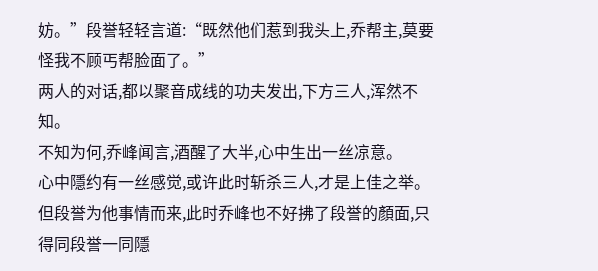妨。”段誉轻轻言道:“既然他们惹到我头上,乔帮主,莫要怪我不顾丐帮脸面了。”
两人的对话,都以聚音成线的功夫发出,下方三人,浑然不知。
不知为何,乔峰闻言,酒醒了大半,心中生出一丝凉意。
心中隱约有一丝感觉,或许此时斩杀三人,才是上佳之举。
但段誉为他事情而来,此时乔峰也不好拂了段誉的顏面,只得同段誉一同隱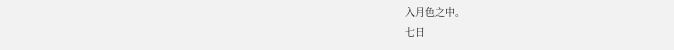入月色之中。
七日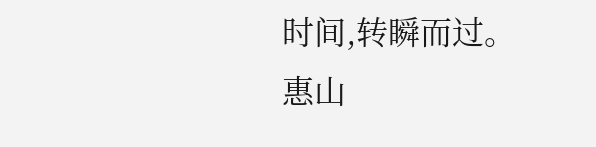时间,转瞬而过。
惠山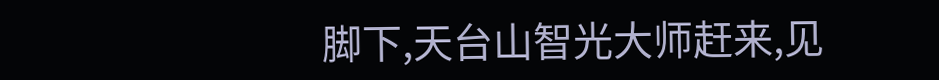脚下,天台山智光大师赶来,见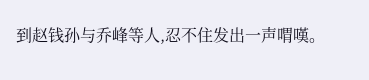到赵钱孙与乔峰等人,忍不住发出一声喟嘆。